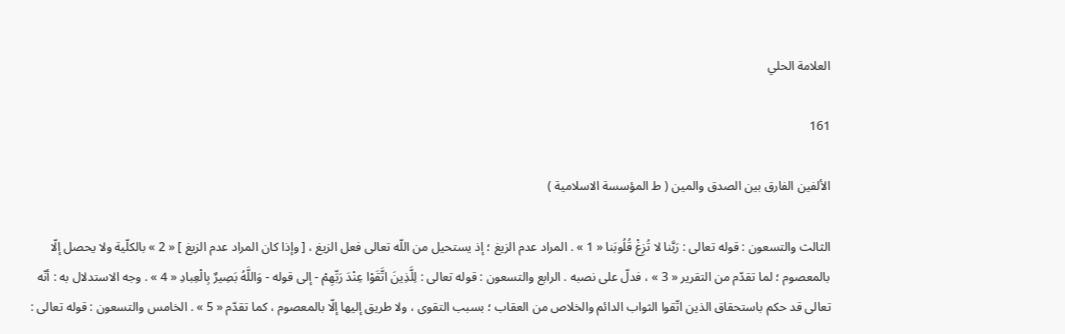العلامة الحلي

161

الألفين الفارق بين الصدق والمين ( ط المؤسسة الاسلامية )

الثالث والتسعون : قوله تعالى : رَبَّنا لا تُزِغْ قُلُوبَنا « 1 » . المراد عدم الزيغ ؛ إذ يستحيل من اللّه تعالى فعل الزيغ ، [ وإذا كان المراد عدم الزيغ ] « 2 » بالكلّية ولا يحصل إلّا بالمعصوم ؛ لما تقدّم من التقرير « 3 » ، فدلّ على نصبه . الرابع والتسعون : قوله تعالى : لِلَّذِينَ اتَّقَوْا عِنْدَ رَبِّهِمْ - إلى قوله - وَاللَّهُ بَصِيرٌ بِالْعِبادِ « 4 » . وجه الاستدلال به : أنّه تعالى قد حكم باستحقاق الذين اتّقوا الثواب الدائم والخلاص من العقاب ؛ بسبب التقوى ، ولا طريق إليها إلّا بالمعصوم ، كما تقدّم « 5 » . الخامس والتسعون : قوله تعالى :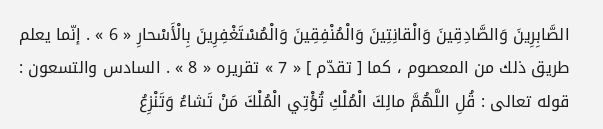الصَّابِرِينَ وَالصَّادِقِينَ وَالْقانِتِينَ وَالْمُنْفِقِينَ وَالْمُسْتَغْفِرِينَ بِالْأَسْحارِ « 6 » . إنّما يعلم طريق ذلك من المعصوم ، كما [ تقدّم ] « 7 » تقريره « 8 » . السادس والتسعون : قوله تعالى : قُلِ اللَّهُمَّ مالِكَ الْمُلْكِ تُؤْتِي الْمُلْكَ مَنْ تَشاءُ وَتَنْزِعُ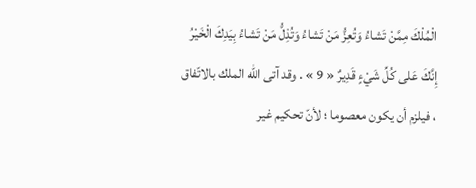الْمُلْكَ مِمَّنْ تَشاءُ وَتُعِزُّ مَنْ تَشاءُ وَتُذِلُّ مَنْ تَشاءُ بِيَدِكَ الْخَيْرُ إِنَّكَ عَلى كُلِّ شَيْءٍ قَدِيرٌ « 9 » . وقد آتى اللّه الملك بالاتّفاق ، فيلزم أن يكون معصوما ؛ لأنّ تحكيم غير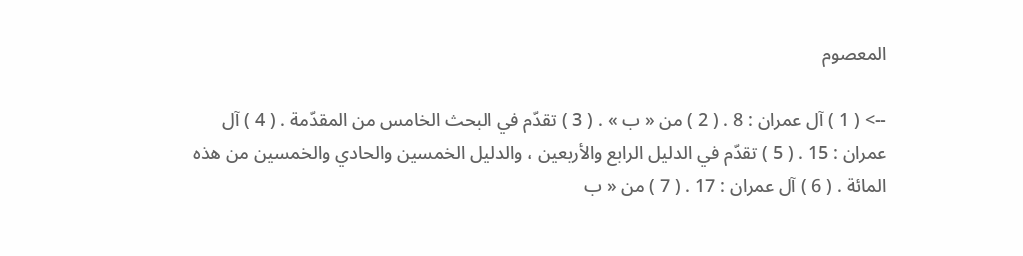المعصوم

--> ( 1 ) آل عمران : 8 . ( 2 ) من « ب » . ( 3 ) تقدّم في البحث الخامس من المقدّمة . ( 4 ) آل عمران : 15 . ( 5 ) تقدّم في الدليل الرابع والأربعين ، والدليل الخمسين والحادي والخمسين من هذه المائة . ( 6 ) آل عمران : 17 . ( 7 ) من « ب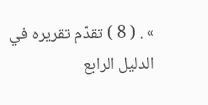» . ( 8 ) تقدّم تقريره في الدليل الرابع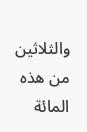والثلاثين من هذه المائة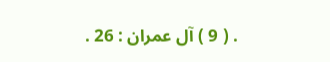. ( 9 ) آل عمران : 26 .